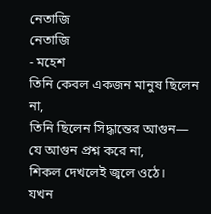নেতাজি
নেতাজি
- মহেশ
তিনি কেবল একজন মানুষ ছিলেন না,
তিনি ছিলেন সিদ্ধান্তের আগুন—
যে আগুন প্রশ্ন করে না,
শিকল দেখলেই জ্বলে ওঠে।
যখন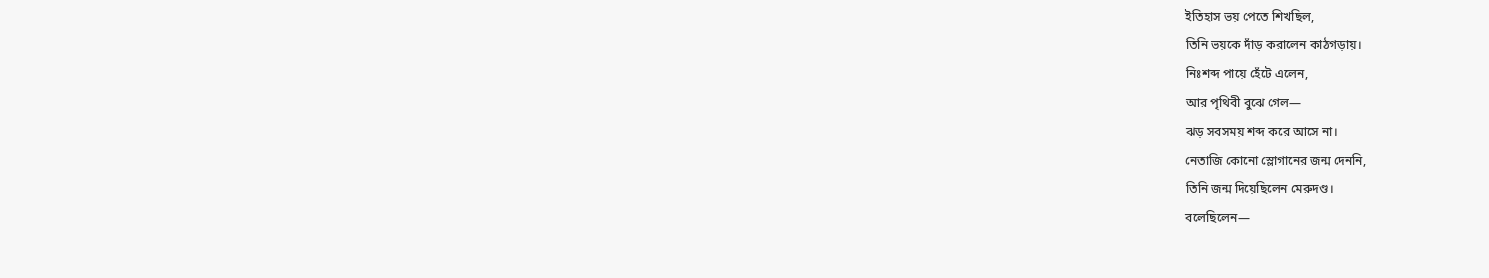ইতিহাস ভয় পেতে শিখছিল,
তিনি ভয়কে দাঁড় করালেন কাঠগড়ায়।
নিঃশব্দ পায়ে হেঁটে এলেন,
আর পৃথিবী বুঝে গেল—
ঝড় সবসময় শব্দ করে আসে না।
নেতাজি কোনো স্লোগানের জন্ম দেননি,
তিনি জন্ম দিয়েছিলেন মেরুদণ্ড।
বলেছিলেন—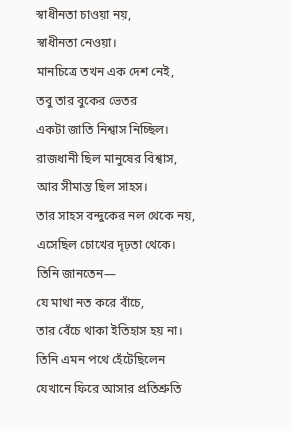স্বাধীনতা চাওয়া নয়,
স্বাধীনতা নেওয়া।
মানচিত্রে তখন এক দেশ নেই,
তবু তার বুকের ভেতর
একটা জাতি নিশ্বাস নিচ্ছিল।
রাজধানী ছিল মানুষের বিশ্বাস,
আর সীমান্ত ছিল সাহস।
তার সাহস বন্দুকের নল থেকে নয়,
এসেছিল চোখের দৃঢ়তা থেকে।
তিনি জানতেন—
যে মাথা নত করে বাঁচে,
তার বেঁচে থাকা ইতিহাস হয় না।
তিনি এমন পথে হেঁটেছিলেন
যেখানে ফিরে আসার প্রতিশ্রুতি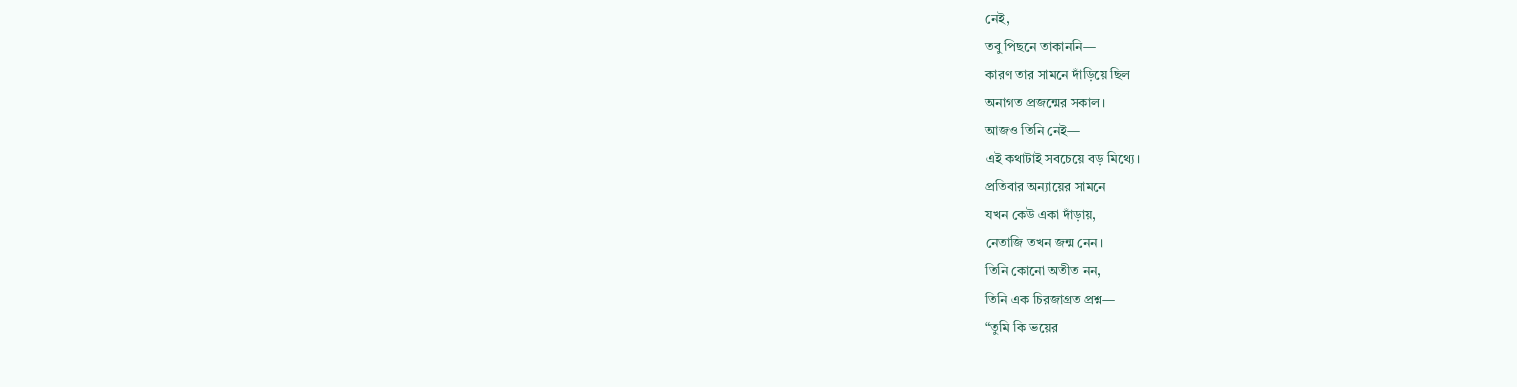নেই,
তবু পিছনে তাকাননি—
কারণ তার সামনে দাঁড়িয়ে ছিল
অনাগত প্রজন্মের সকাল।
আজও তিনি নেই—
এই কথাটাই সবচেয়ে বড় মিথ্যে।
প্রতিবার অন্যায়ের সামনে
যখন কেউ একা দাঁড়ায়,
নেতাজি তখন জন্ম নেন।
তিনি কোনো অতীত নন,
তিনি এক চিরজাগ্রত প্রশ্ন—
“তুমি কি ভয়ের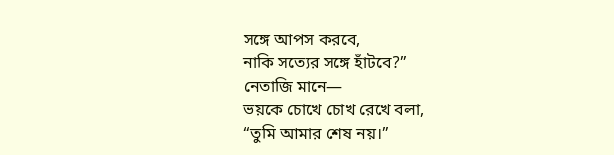সঙ্গে আপস করবে,
নাকি সত্যের সঙ্গে হাঁটবে?”
নেতাজি মানে—
ভয়কে চোখে চোখ রেখে বলা,
“তুমি আমার শেষ নয়।”